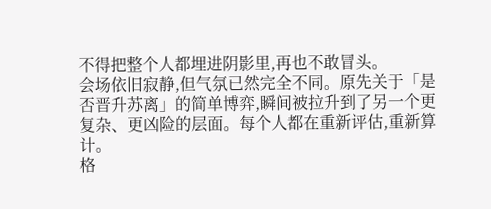不得把整个人都埋进阴影里,再也不敢冒头。
会场依旧寂静,但气氛已然完全不同。原先关于「是否晋升苏离」的简单博弈,瞬间被拉升到了另一个更复杂、更凶险的层面。每个人都在重新评估,重新算计。
格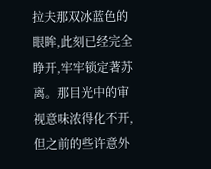拉夫那双冰蓝色的眼眸,此刻已经完全睁开,牢牢锁定著苏离。那目光中的审视意味浓得化不开,但之前的些许意外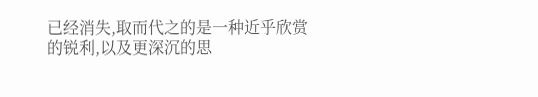已经消失,取而代之的是一种近乎欣赏的锐利,以及更深沉的思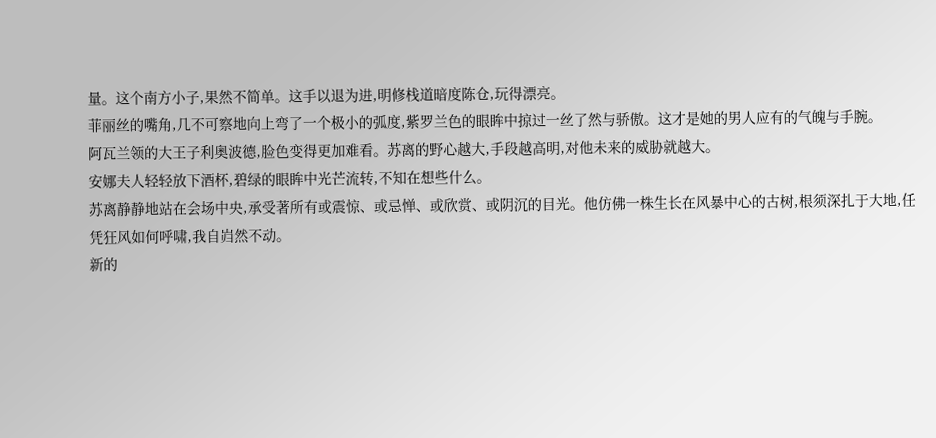量。这个南方小子,果然不简单。这手以退为进,明修栈道暗度陈仓,玩得漂亮。
菲丽丝的嘴角,几不可察地向上弯了一个极小的弧度,紫罗兰色的眼眸中掠过一丝了然与骄傲。这才是她的男人应有的气魄与手腕。
阿瓦兰领的大王子利奥波德,脸色变得更加难看。苏离的野心越大,手段越高明,对他未来的威胁就越大。
安娜夫人轻轻放下酒杯,碧绿的眼眸中光芒流转,不知在想些什么。
苏离静静地站在会场中央,承受著所有或震惊、或忌惮、或欣赏、或阴沉的目光。他仿佛一株生长在风暴中心的古树,根须深扎于大地,任凭狂风如何呼啸,我自岿然不动。
新的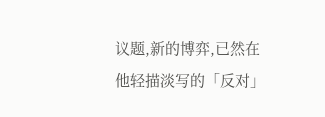议题,新的博弈,已然在他轻描淡写的「反对」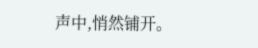声中,悄然铺开。